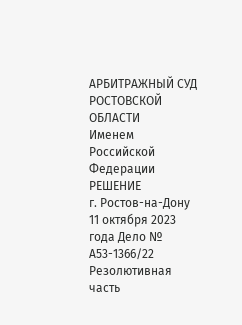АРБИТРАЖНЫЙ СУД РОСТОВСКОЙ ОБЛАСТИ
Именем Российской Федерации
РЕШЕНИЕ
г. Ростов-на-Дону
11 октября 2023 года Дело № А53-1366/22
Резолютивная часть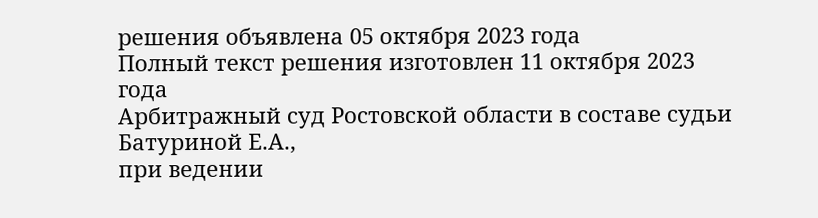решения объявлена 05 октября 2023 года
Полный текст решения изготовлен 11 октября 2023 года
Арбитражный суд Ростовской области в составе судьи Батуриной Е.А.,
при ведении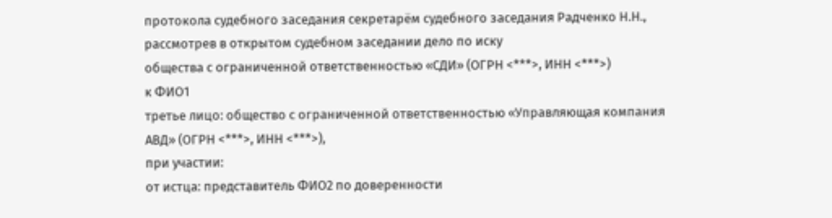протокола судебного заседания секретарём судебного заседания Радченко Н.Н.,
рассмотрев в открытом судебном заседании дело по иску
общества с ограниченной ответственностью «СДИ» (ОГРН <***>, ИНН <***>)
к ФИО1
третье лицо: общество с ограниченной ответственностью «Управляющая компания АВД» (ОГРН <***>, ИНН <***>),
при участии:
от истца: представитель ФИО2 по доверенности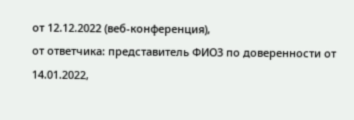от 12.12.2022 (веб-конференция),
от ответчика: представитель ФИО3 по доверенности от 14.01.2022,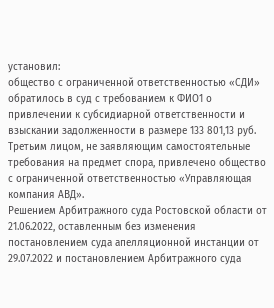установил:
общество с ограниченной ответственностью «СДИ» обратилось в суд с требованием к ФИО1 о привлечении к субсидиарной ответственности и взыскании задолженности в размере 133 801,13 руб.
Третьим лицом, не заявляющим самостоятельные требования на предмет спора, привлечено общество с ограниченной ответственностью «Управляющая компания АВД».
Решением Арбитражного суда Ростовской области от 21.06.2022, оставленным без изменения постановлением суда апелляционной инстанции от 29.07.2022 и постановлением Арбитражного суда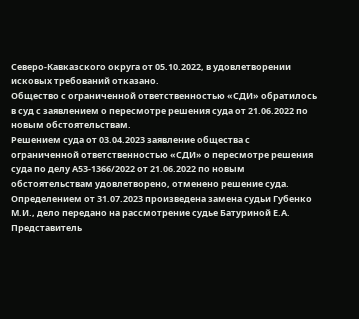Северо-Кавказского округа от 05.10.2022, в удовлетворении исковых требований отказано.
Общество с ограниченной ответственностью «СДИ» обратилось в суд с заявлением о пересмотре решения суда от 21.06.2022 по новым обстоятельствам.
Решением суда от 03.04.2023 заявление общества с ограниченной ответственностью «СДИ» о пересмотре решения суда по делу А53-1366/2022 от 21.06.2022 по новым обстоятельствам удовлетворено, отменено решение суда.
Определением от 31.07.2023 произведена замена судьи Губенко М.И., дело передано на рассмотрение судье Батуриной Е.А.
Представитель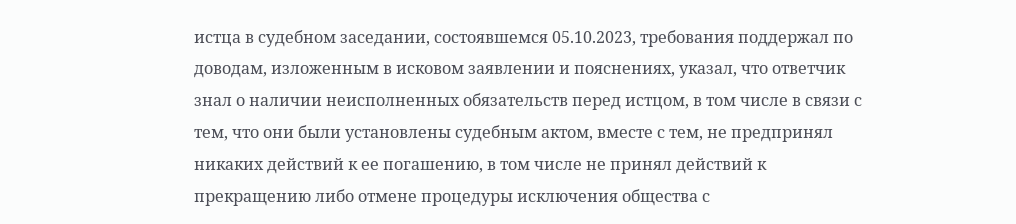истца в судебном заседании, состоявшемся 05.10.2023, требования поддержал по доводам, изложенным в исковом заявлении и пояснениях, указал, что ответчик знал о наличии неисполненных обязательств перед истцом, в том числе в связи с тем, что они были установлены судебным актом, вместе с тем, не предпринял никаких действий к ее погашению, в том числе не принял действий к прекращению либо отмене процедуры исключения общества с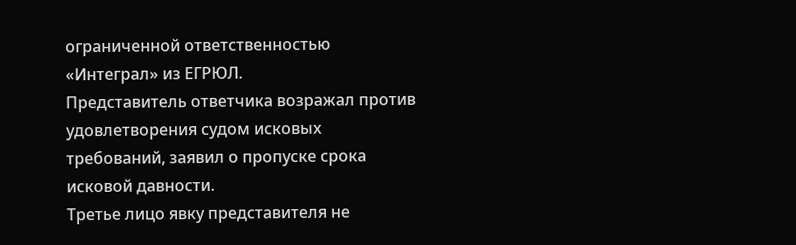ограниченной ответственностью «Интеграл» из ЕГРЮЛ.
Представитель ответчика возражал против удовлетворения судом исковых требований, заявил о пропуске срока исковой давности.
Третье лицо явку представителя не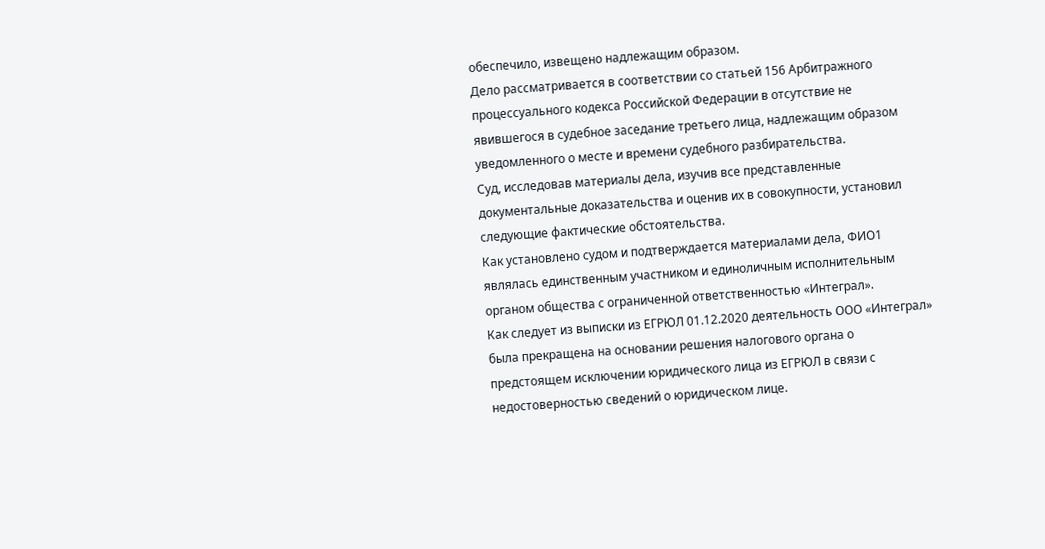обеспечило, извещено надлежащим образом.
Дело рассматривается в соответствии со статьей 156 Арбитражного процессуального кодекса Российской Федерации в отсутствие не явившегося в судебное заседание третьего лица, надлежащим образом уведомленного о месте и времени судебного разбирательства.
Суд, исследовав материалы дела, изучив все представленные документальные доказательства и оценив их в совокупности, установил следующие фактические обстоятельства.
Как установлено судом и подтверждается материалами дела, ФИО1 являлась единственным участником и единоличным исполнительным органом общества с ограниченной ответственностью «Интеграл».
Как следует из выписки из ЕГРЮЛ 01.12.2020 деятельность ООО «Интеграл» была прекращена на основании решения налогового органа о предстоящем исключении юридического лица из ЕГРЮЛ в связи с недостоверностью сведений о юридическом лице.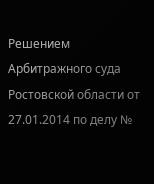Решением Арбитражного суда Ростовской области от 27.01.2014 по делу №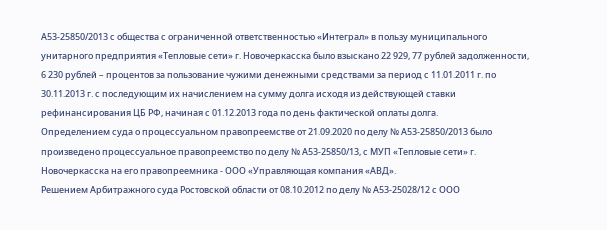А53-25850/2013 с общества с ограниченной ответственностью «Интеграл» в пользу муниципального унитарного предприятия «Тепловые сети» г. Новочеркасска было взыскано 22 929, 77 рублей задолженности, 6 230 рублей – процентов за пользование чужими денежными средствами за период с 11.01.2011 г. по 30.11.2013 г. с последующим их начислением на сумму долга исходя из действующей ставки рефинансирования ЦБ РФ, начиная с 01.12.2013 года по день фактической оплаты долга.
Определением суда о процессуальном правопреемстве от 21.09.2020 по делу № А53-25850/2013 было произведено процессуальное правопреемство по делу № А53-25850/13, с МУП «Тепловые сети» г. Новочеркасска на его правопреемника - ООО «Управляющая компания «АВД».
Решением Арбитражного суда Ростовской области от 08.10.2012 по делу № А53-25028/12 с ООО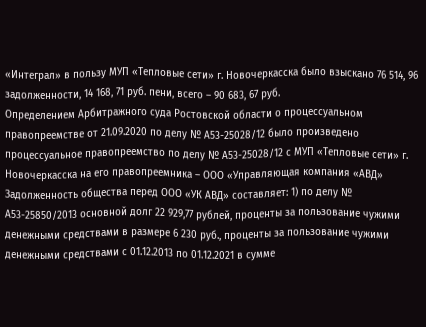«Интеграл» в пользу МУП «Тепловые сети» г. Новочеркасска было взыскано 76 514, 96 задолженности, 14 168, 71 руб. пени, всего – 90 683, 67 руб.
Определением Арбитражного суда Ростовской области о процессуальном правопреемстве от 21.09.2020 по делу № А53-25028/12 было произведено процессуальное правопреемство по делу № А53-25028/12 с МУП «Тепловые сети» г. Новочеркасска на его правопреемника – ООО «Управляющая компания «АВД»
Задолженность общества перед ООО «УК АВД» составляет: 1) по делу № А53-25850/2013 основной долг 22 929,77 рублей, проценты за пользование чужими денежными средствами в размере 6 230 руб., проценты за пользование чужими денежными средствами с 01.12.2013 по 01.12.2021 в сумме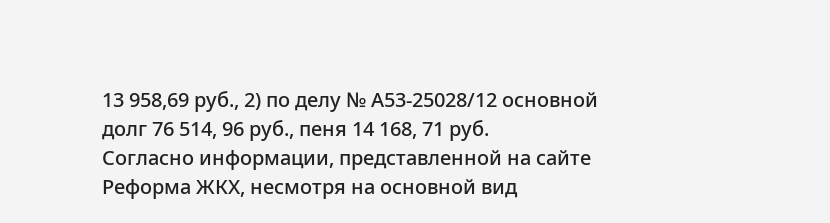13 958,69 руб., 2) по делу № А53-25028/12 основной долг 76 514, 96 руб., пеня 14 168, 71 руб.
Согласно информации, представленной на сайте Реформа ЖКХ, несмотря на основной вид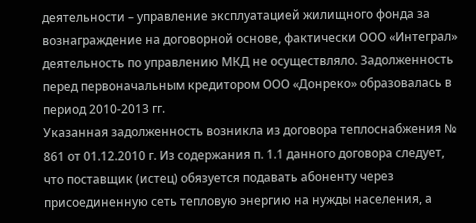деятельности – управление эксплуатацией жилищного фонда за вознаграждение на договорной основе, фактически ООО «Интеграл» деятельность по управлению МКД не осуществляло. Задолженность перед первоначальным кредитором ООО «Донреко» образовалась в период 2010-2013 гг.
Указанная задолженность возникла из договора теплоснабжения № 861 от 01.12.2010 г. Из содержания п. 1.1 данного договора следует, что поставщик (истец) обязуется подавать абоненту через присоединенную сеть тепловую энергию на нужды населения, а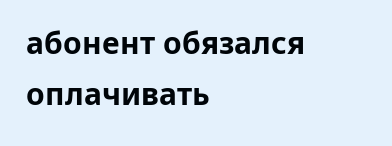абонент обязался оплачивать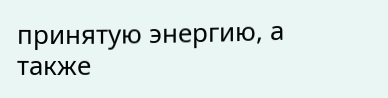принятую энергию, а также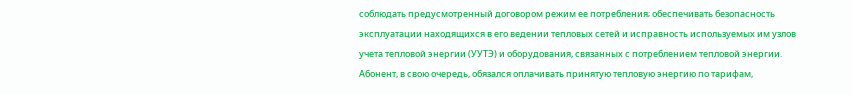соблюдать предусмотренный договором режим ее потребления; обеспечивать безопасность эксплуатации находящихся в его ведении тепловых сетей и исправность используемых им узлов учета тепловой энергии (УУТЭ) и оборудования, связанных с потреблением тепловой энергии. Абонент, в свою очередь, обязался оплачивать принятую тепловую энергию по тарифам,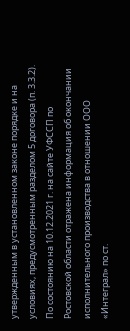утвержденным в установленном законе порядке и на условиях, предусмотренным разделом 5 договора (п. 3.3.2).
По состоянию на 10.12.2021 г. на сайте УФССП по Ростовской области отражена информация об окончании исполнительного производства в отношении ООО «Интеграл» по ст.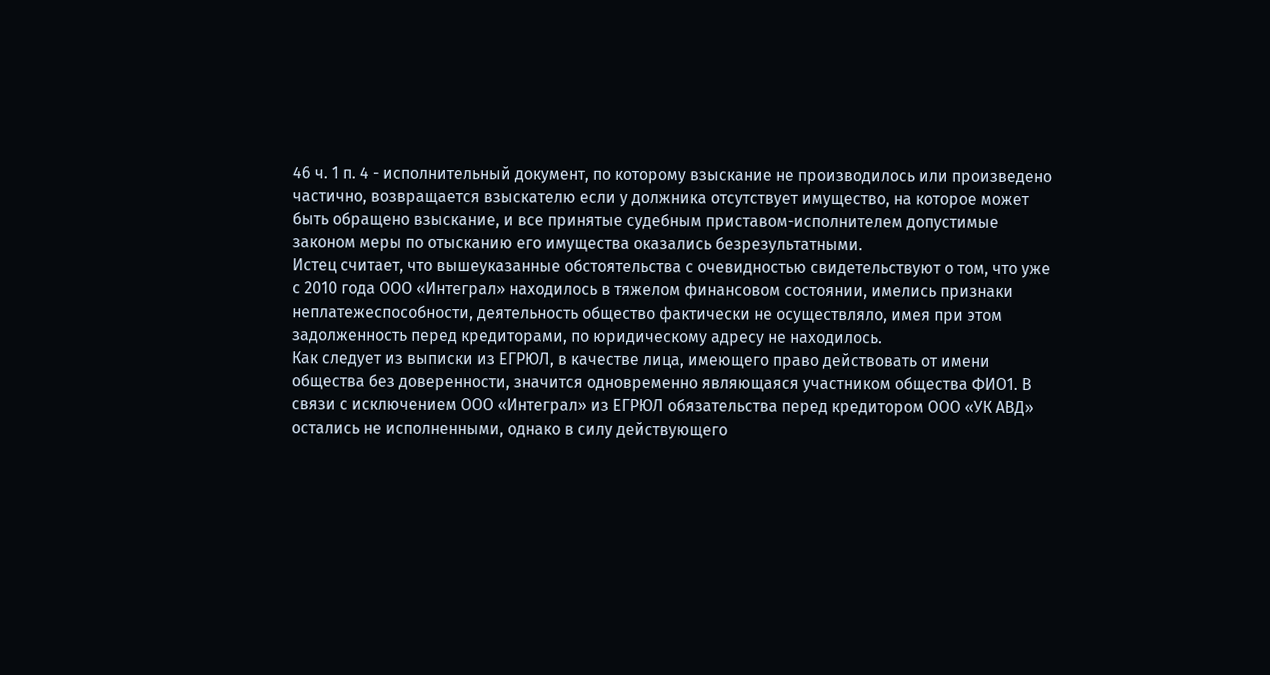46 ч. 1 п. 4 - исполнительный документ, по которому взыскание не производилось или произведено частично, возвращается взыскателю если у должника отсутствует имущество, на которое может быть обращено взыскание, и все принятые судебным приставом-исполнителем допустимые законом меры по отысканию его имущества оказались безрезультатными.
Истец считает, что вышеуказанные обстоятельства с очевидностью свидетельствуют о том, что уже с 2010 года ООО «Интеграл» находилось в тяжелом финансовом состоянии, имелись признаки неплатежеспособности, деятельность общество фактически не осуществляло, имея при этом задолженность перед кредиторами, по юридическому адресу не находилось.
Как следует из выписки из ЕГРЮЛ, в качестве лица, имеющего право действовать от имени общества без доверенности, значится одновременно являющаяся участником общества ФИО1. В связи с исключением ООО «Интеграл» из ЕГРЮЛ обязательства перед кредитором ООО «УК АВД» остались не исполненными, однако в силу действующего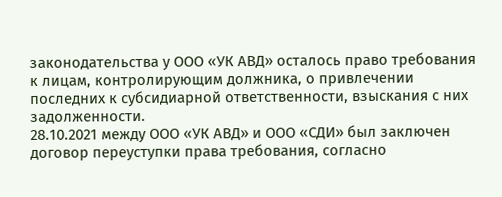законодательства у ООО «УК АВД» осталось право требования к лицам, контролирующим должника, о привлечении последних к субсидиарной ответственности, взыскания с них задолженности.
28.10.2021 между ООО «УК АВД» и ООО «СДИ» был заключен договор переуступки права требования, согласно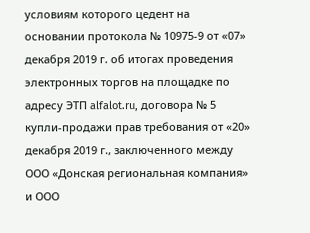условиям которого цедент на основании протокола № 10975-9 от «07» декабря 2019 г. об итогах проведения электронных торгов на площадке по адресу ЭТП alfalot.ru, договора № 5 купли-продажи прав требования от «20» декабря 2019 г., заключенного между ООО «Донская региональная компания» и ООО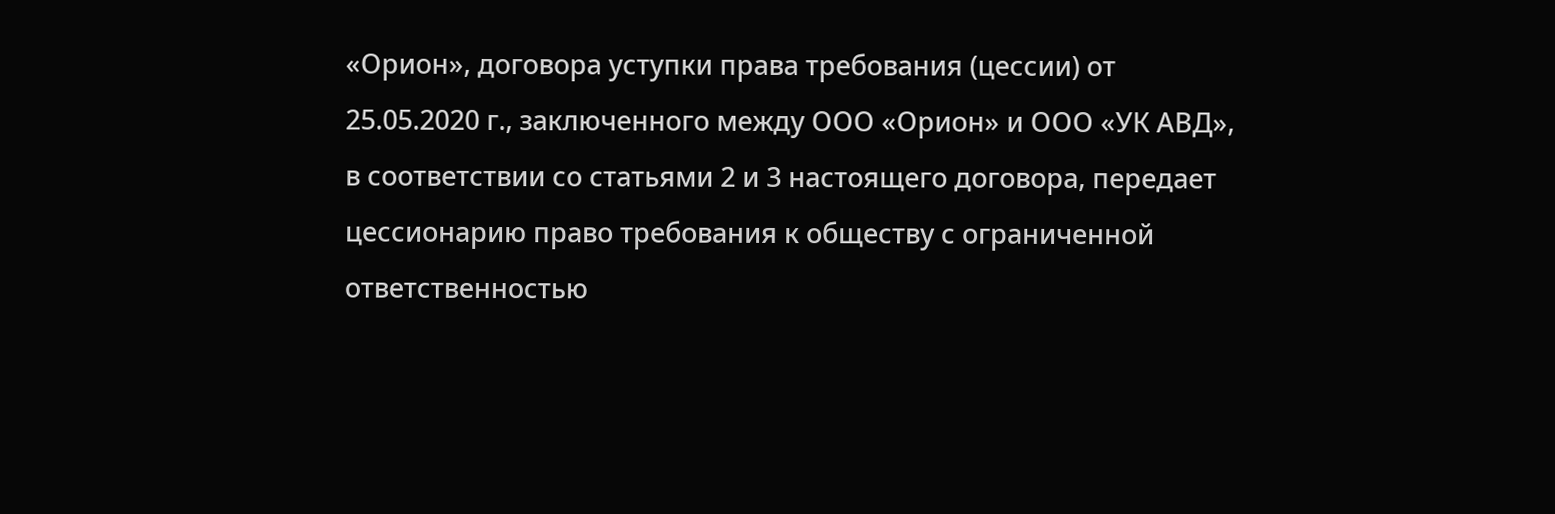«Орион», договора уступки права требования (цессии) от 25.05.2020 г., заключенного между ООО «Орион» и ООО «УК АВД», в соответствии со статьями 2 и 3 настоящего договора, передает цессионарию право требования к обществу с ограниченной ответственностью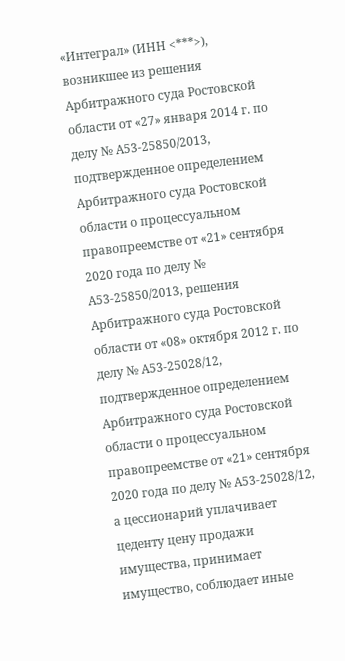«Интеграл» (ИНН <***>), возникшее из решения Арбитражного суда Ростовской области от «27» января 2014 г. по делу № А53-25850/2013, подтвержденное определением Арбитражного суда Ростовской области о процессуальном правопреемстве от «21» сентября 2020 года по делу № А53-25850/2013, решения Арбитражного суда Ростовской области от «08» октября 2012 г. по делу № А53-25028/12, подтвержденное определением Арбитражного суда Ростовской области о процессуальном правопреемстве от «21» сентября 2020 года по делу № А53-25028/12, а цессионарий уплачивает цеденту цену продажи имущества, принимает имущество, соблюдает иные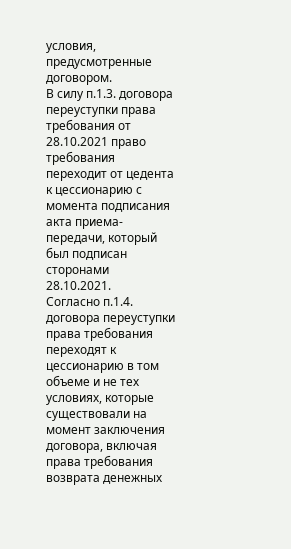условия, предусмотренные договором.
В силу п.1.3. договора переуступки права требования от 28.10.2021 право требования переходит от цедента к цессионарию с момента подписания акта приема-передачи, который был подписан сторонами 28.10.2021.
Согласно п.1.4. договора переуступки права требования переходят к цессионарию в том объеме и не тех условиях, которые существовали на момент заключения договора, включая права требования возврата денежных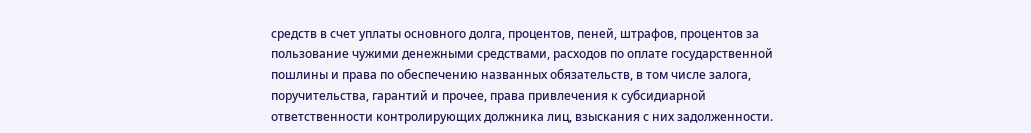средств в счет уплаты основного долга, процентов, пеней, штрафов, процентов за пользование чужими денежными средствами, расходов по оплате государственной пошлины и права по обеспечению названных обязательств, в том числе залога, поручительства, гарантий и прочее, права привлечения к субсидиарной ответственности контролирующих должника лиц, взыскания с них задолженности.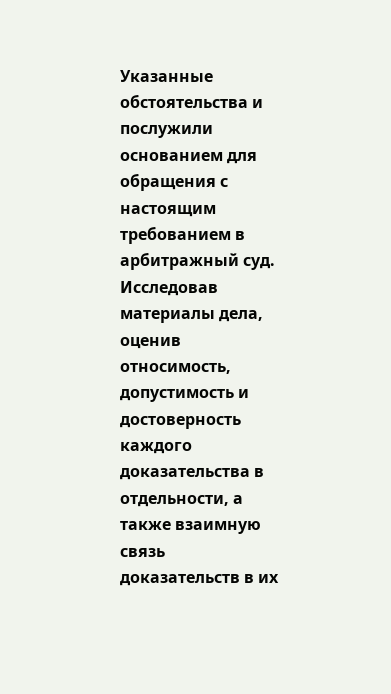Указанные обстоятельства и послужили основанием для обращения с настоящим требованием в арбитражный суд.
Исследовав материалы дела, оценив относимость, допустимость и достоверность каждого доказательства в отдельности, а также взаимную связь доказательств в их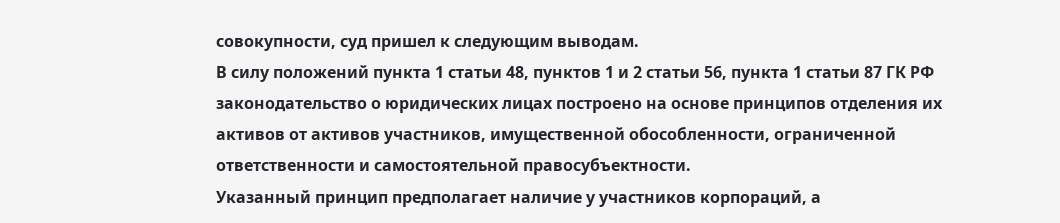совокупности, суд пришел к следующим выводам.
В силу положений пункта 1 статьи 48, пунктов 1 и 2 статьи 56, пункта 1 статьи 87 ГК РФ законодательство о юридических лицах построено на основе принципов отделения их активов от активов участников, имущественной обособленности, ограниченной ответственности и самостоятельной правосубъектности.
Указанный принцип предполагает наличие у участников корпораций, а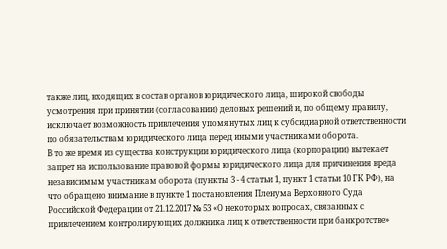также лиц, входящих в состав органов юридического лица, широкой свободы усмотрения при принятии (согласовании) деловых решений и, по общему правилу, исключает возможность привлечения упомянутых лиц к субсидиарной ответственности по обязательствам юридического лица перед иными участниками оборота.
В то же время из существа конструкции юридического лица (корпорации) вытекает запрет на использование правовой формы юридического лица для причинения вреда независимым участникам оборота (пункты 3 - 4 статьи 1, пункт 1 статьи 10 ГК РФ), на что обращено внимание в пункте 1 постановления Пленума Верховного Суда Российской Федерации от 21.12.2017 № 53 «О некоторых вопросах, связанных с привлечением контролирующих должника лиц к ответственности при банкротстве»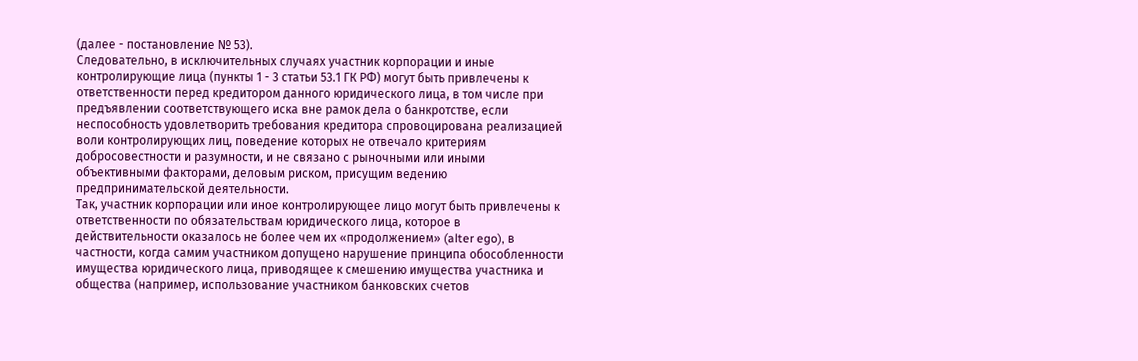(далее - постановление № 53).
Следовательно, в исключительных случаях участник корпорации и иные контролирующие лица (пункты 1 - 3 статьи 53.1 ГК РФ) могут быть привлечены к ответственности перед кредитором данного юридического лица, в том числе при предъявлении соответствующего иска вне рамок дела о банкротстве, если неспособность удовлетворить требования кредитора спровоцирована реализацией воли контролирующих лиц, поведение которых не отвечало критериям добросовестности и разумности, и не связано с рыночными или иными объективными факторами, деловым риском, присущим ведению предпринимательской деятельности.
Так, участник корпорации или иное контролирующее лицо могут быть привлечены к ответственности по обязательствам юридического лица, которое в действительности оказалось не более чем их «продолжением» (alter ego), в частности, когда самим участником допущено нарушение принципа обособленности имущества юридического лица, приводящее к смешению имущества участника и общества (например, использование участником банковских счетов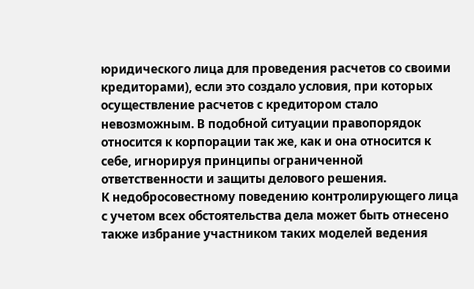юридического лица для проведения расчетов со своими кредиторами), если это создало условия, при которых осуществление расчетов с кредитором стало невозможным. В подобной ситуации правопорядок относится к корпорации так же, как и она относится к себе, игнорируя принципы ограниченной ответственности и защиты делового решения.
К недобросовестному поведению контролирующего лица с учетом всех обстоятельства дела может быть отнесено также избрание участником таких моделей ведения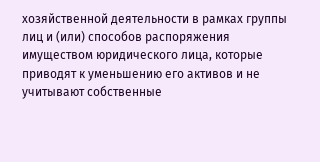хозяйственной деятельности в рамках группы лиц и (или) способов распоряжения имуществом юридического лица, которые приводят к уменьшению его активов и не учитывают собственные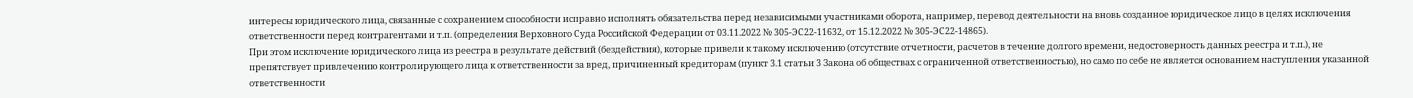интересы юридического лица, связанные с сохранением способности исправно исполнять обязательства перед независимыми участниками оборота, например, перевод деятельности на вновь созданное юридическое лицо в целях исключения ответственности перед контрагентами и т.п. (определения Верховного Суда Российской Федерации от 03.11.2022 № 305-ЭС22-11632, от 15.12.2022 № 305-ЭС22-14865).
При этом исключение юридического лица из реестра в результате действий (бездействия), которые привели к такому исключению (отсутствие отчетности, расчетов в течение долгого времени, недостоверность данных реестра и т.п.), не препятствует привлечению контролирующего лица к ответственности за вред, причиненный кредиторам (пункт 3.1 статьи 3 Закона об обществах с ограниченной ответственностью), но само по себе не является основанием наступления указанной ответственности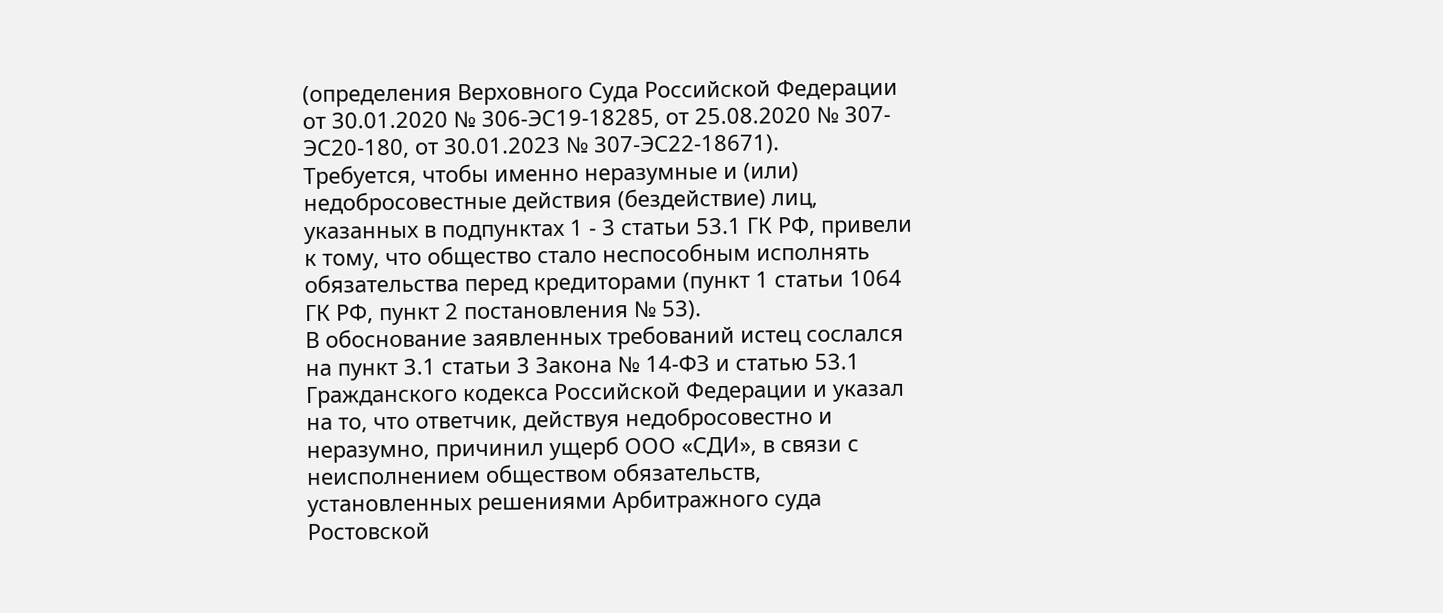(определения Верховного Суда Российской Федерации от 30.01.2020 № 306-ЭС19-18285, от 25.08.2020 № 307-ЭС20-180, от 30.01.2023 № 307-ЭС22-18671).
Требуется, чтобы именно неразумные и (или) недобросовестные действия (бездействие) лиц, указанных в подпунктах 1 - 3 статьи 53.1 ГК РФ, привели к тому, что общество стало неспособным исполнять обязательства перед кредиторами (пункт 1 статьи 1064 ГК РФ, пункт 2 постановления № 53).
В обоснование заявленных требований истец сослался на пункт 3.1 статьи 3 Закона № 14-ФЗ и статью 53.1 Гражданского кодекса Российской Федерации и указал на то, что ответчик, действуя недобросовестно и неразумно, причинил ущерб ООО «СДИ», в связи с неисполнением обществом обязательств, установленных решениями Арбитражного суда Ростовской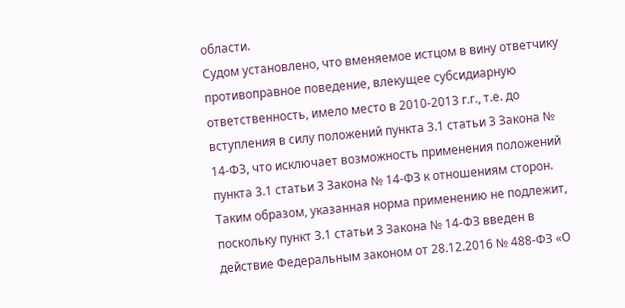области.
Судом установлено, что вменяемое истцом в вину ответчику противоправное поведение, влекущее субсидиарную ответственность, имело место в 2010-2013 г.г., т.е. до вступления в силу положений пункта 3.1 статьи 3 Закона № 14-ФЗ, что исключает возможность применения положений пункта 3.1 статьи 3 Закона № 14-ФЗ к отношениям сторон.
Таким образом, указанная норма применению не подлежит, поскольку пункт 3.1 статьи 3 Закона № 14-ФЗ введен в действие Федеральным законом от 28.12.2016 № 488-ФЗ «О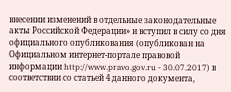внесении изменений в отдельные законодательные акты Российской Федерации» и вступил в силу со дня официального опубликования (опубликован на Официальном интернет-портале правовой информации http://www.pravo.gov.ru - 30.07.2017) в соответствии со статьей 4 данного документа,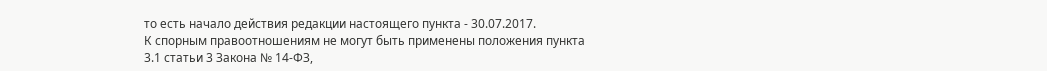то есть начало действия редакции настоящего пункта - 30.07.2017.
К спорным правоотношениям не могут быть применены положения пункта 3.1 статьи 3 Закона № 14-ФЗ,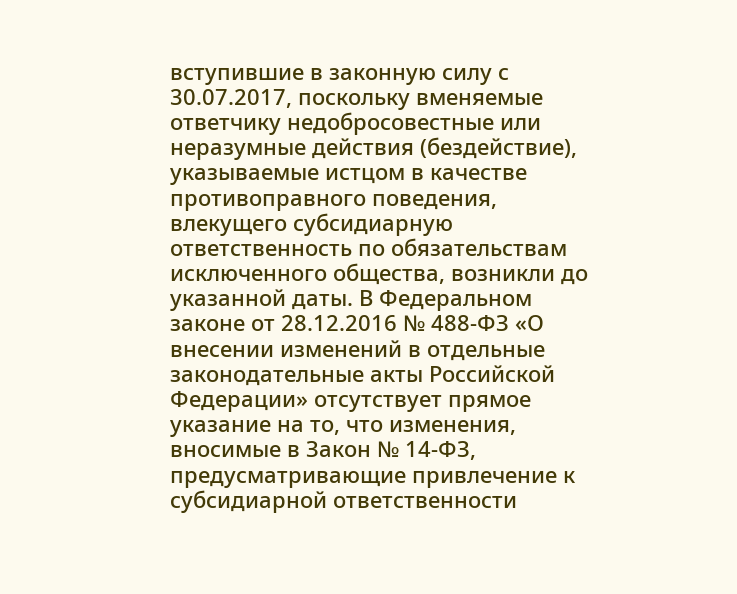вступившие в законную силу с 30.07.2017, поскольку вменяемые ответчику недобросовестные или неразумные действия (бездействие), указываемые истцом в качестве противоправного поведения, влекущего субсидиарную ответственность по обязательствам исключенного общества, возникли до указанной даты. В Федеральном законе от 28.12.2016 № 488-ФЗ «О внесении изменений в отдельные законодательные акты Российской Федерации» отсутствует прямое указание на то, что изменения, вносимые в Закон № 14-ФЗ, предусматривающие привлечение к субсидиарной ответственности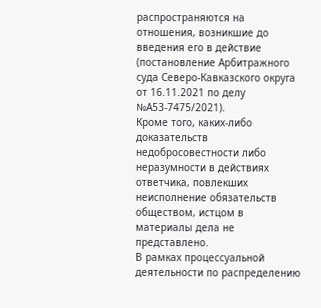распространяются на отношения, возникшие до введения его в действие (постановление Арбитражного суда Северо-Кавказского округа от 16.11.2021 по делу №А53-7475/2021).
Кроме того, каких-либо доказательств недобросовестности либо неразумности в действиях ответчика, повлекших неисполнение обязательств обществом, истцом в материалы дела не представлено.
В рамках процессуальной деятельности по распределению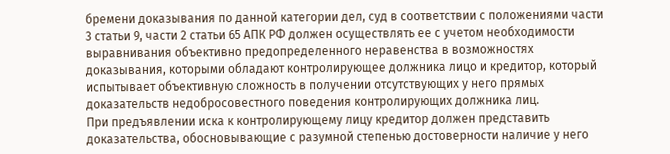бремени доказывания по данной категории дел, суд в соответствии с положениями части 3 статьи 9, части 2 статьи 65 АПК РФ должен осуществлять ее с учетом необходимости выравнивания объективно предопределенного неравенства в возможностях доказывания, которыми обладают контролирующее должника лицо и кредитор, который испытывает объективную сложность в получении отсутствующих у него прямых доказательств недобросовестного поведения контролирующих должника лиц.
При предъявлении иска к контролирующему лицу кредитор должен представить доказательства, обосновывающие с разумной степенью достоверности наличие у него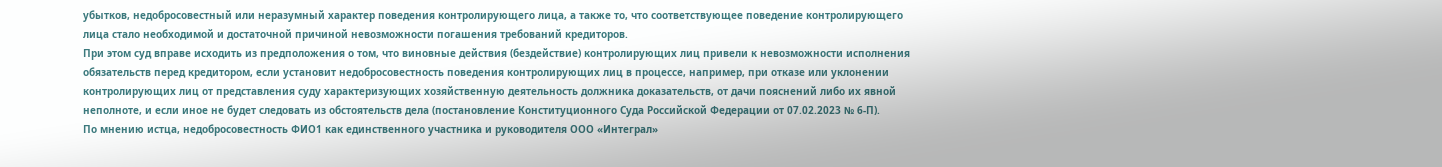убытков, недобросовестный или неразумный характер поведения контролирующего лица, а также то, что соответствующее поведение контролирующего лица стало необходимой и достаточной причиной невозможности погашения требований кредиторов.
При этом суд вправе исходить из предположения о том, что виновные действия (бездействие) контролирующих лиц привели к невозможности исполнения обязательств перед кредитором, если установит недобросовестность поведения контролирующих лиц в процессе, например, при отказе или уклонении контролирующих лиц от представления суду характеризующих хозяйственную деятельность должника доказательств, от дачи пояснений либо их явной неполноте, и если иное не будет следовать из обстоятельств дела (постановление Конституционного Суда Российской Федерации от 07.02.2023 № 6-П).
По мнению истца, недобросовестность ФИО1 как единственного участника и руководителя ООО «Интеграл»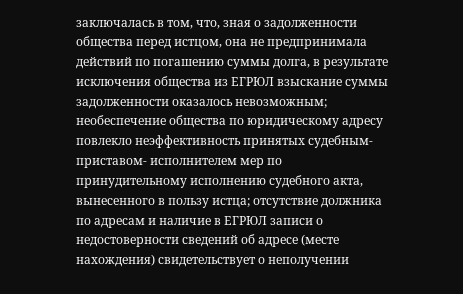заключалась в том, что, зная о задолженности общества перед истцом, она не предпринимала действий по погашению суммы долга, в результате исключения общества из ЕГРЮЛ взыскание суммы задолженности оказалось невозможным; необеспечение общества по юридическому адресу повлекло неэффективность принятых судебным-приставом- исполнителем мер по принудительному исполнению судебного акта, вынесенного в пользу истца; отсутствие должника по адресам и наличие в ЕГРЮЛ записи о недостоверности сведений об адресе (месте нахождения) свидетельствует о неполучении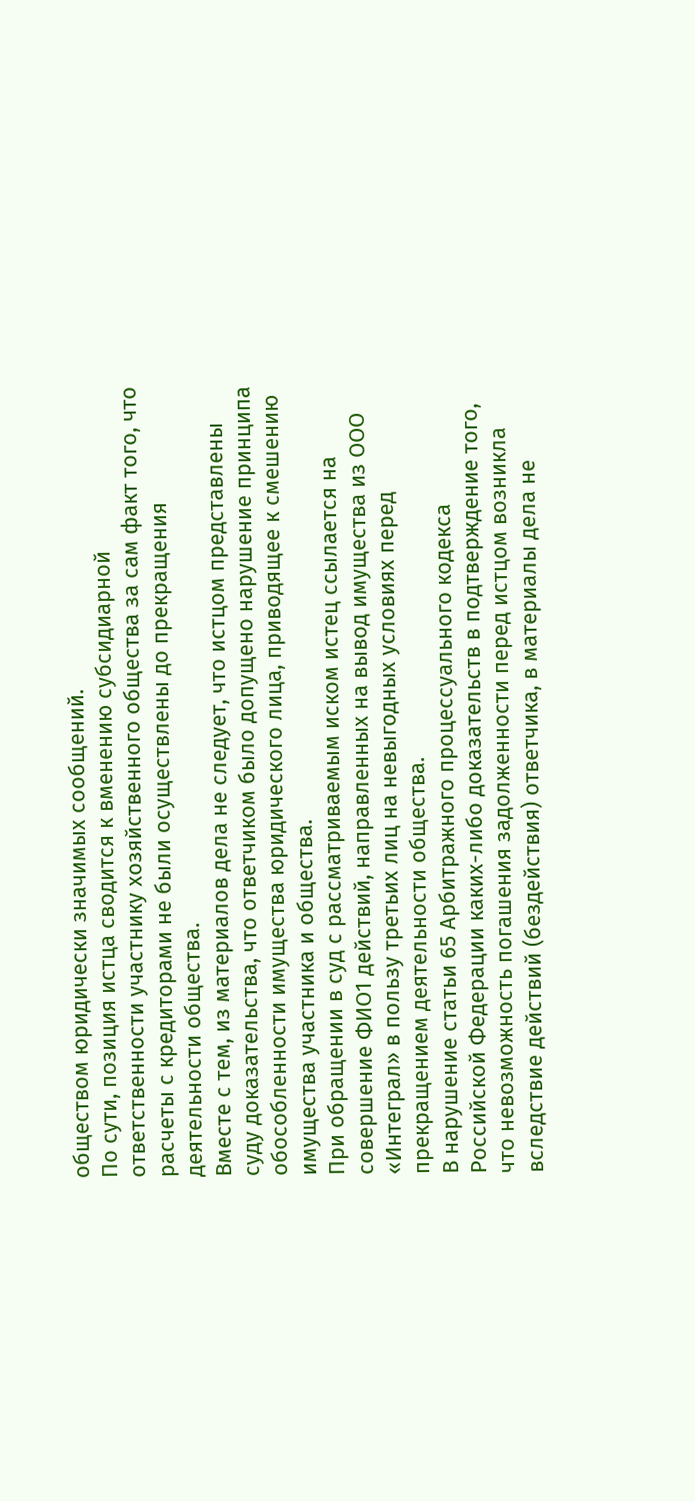обществом юридически значимых сообщений.
По сути, позиция истца сводится к вменению субсидиарной ответственности участнику хозяйственного общества за сам факт того, что расчеты с кредиторами не были осуществлены до прекращения деятельности общества.
Вместе с тем, из материалов дела не следует, что истцом представлены суду доказательства, что ответчиком было допущено нарушение принципа обособленности имущества юридического лица, приводящее к смешению имущества участника и общества.
При обращении в суд с рассматриваемым иском истец ссылается на совершение ФИО1 действий, направленных на вывод имущества из ООО «Интеграл» в пользу третьих лиц на невыгодных условиях перед прекращением деятельности общества.
В нарушение статьи 65 Арбитражного процессуального кодекса Российской Федерации каких-либо доказательств в подтверждение того, что невозможность погашения задолженности перед истцом возникла вследствие действий (бездействия) ответчика, в материалы дела не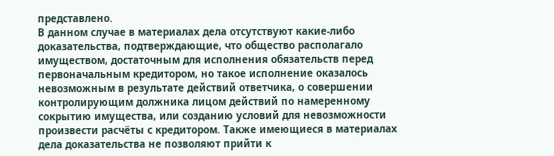представлено.
В данном случае в материалах дела отсутствуют какие-либо доказательства, подтверждающие, что общество располагало имуществом, достаточным для исполнения обязательств перед первоначальным кредитором, но такое исполнение оказалось невозможным в результате действий ответчика, о совершении контролирующим должника лицом действий по намеренному сокрытию имущества, или созданию условий для невозможности произвести расчёты с кредитором. Также имеющиеся в материалах дела доказательства не позволяют прийти к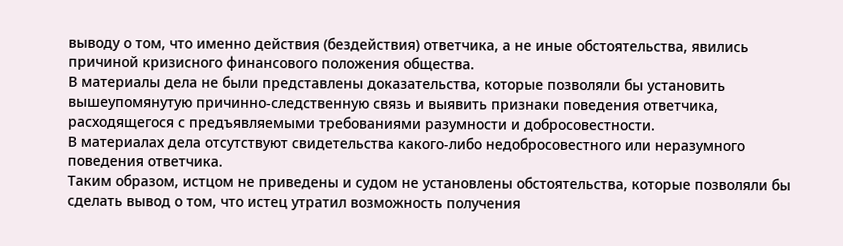выводу о том, что именно действия (бездействия) ответчика, а не иные обстоятельства, явились причиной кризисного финансового положения общества.
В материалы дела не были представлены доказательства, которые позволяли бы установить вышеупомянутую причинно-следственную связь и выявить признаки поведения ответчика, расходящегося с предъявляемыми требованиями разумности и добросовестности.
В материалах дела отсутствуют свидетельства какого-либо недобросовестного или неразумного поведения ответчика.
Таким образом, истцом не приведены и судом не установлены обстоятельства, которые позволяли бы сделать вывод о том, что истец утратил возможность получения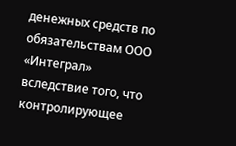денежных средств по обязательствам ООО «Интеграл» вследствие того, что контролирующее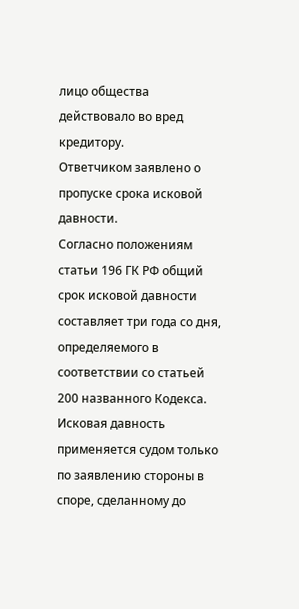лицо общества действовало во вред кредитору.
Ответчиком заявлено о пропуске срока исковой давности.
Согласно положениям статьи 196 ГК РФ общий срок исковой давности составляет три года со дня, определяемого в соответствии со статьей 200 названного Кодекса.
Исковая давность применяется судом только по заявлению стороны в споре, сделанному до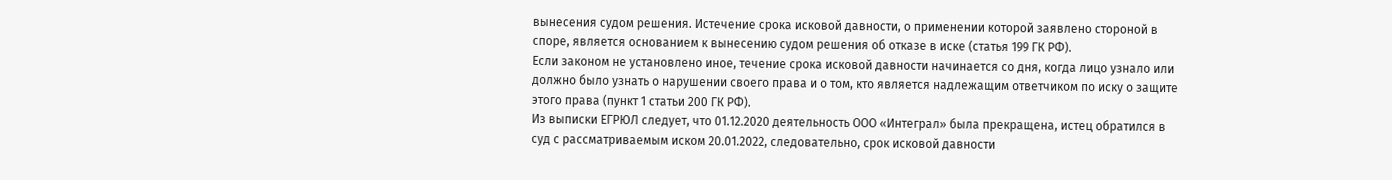вынесения судом решения. Истечение срока исковой давности, о применении которой заявлено стороной в споре, является основанием к вынесению судом решения об отказе в иске (статья 199 ГК РФ).
Если законом не установлено иное, течение срока исковой давности начинается со дня, когда лицо узнало или должно было узнать о нарушении своего права и о том, кто является надлежащим ответчиком по иску о защите этого права (пункт 1 статьи 200 ГК РФ).
Из выписки ЕГРЮЛ следует, что 01.12.2020 деятельность ООО «Интеграл» была прекращена, истец обратился в суд с рассматриваемым иском 20.01.2022, следовательно, срок исковой давности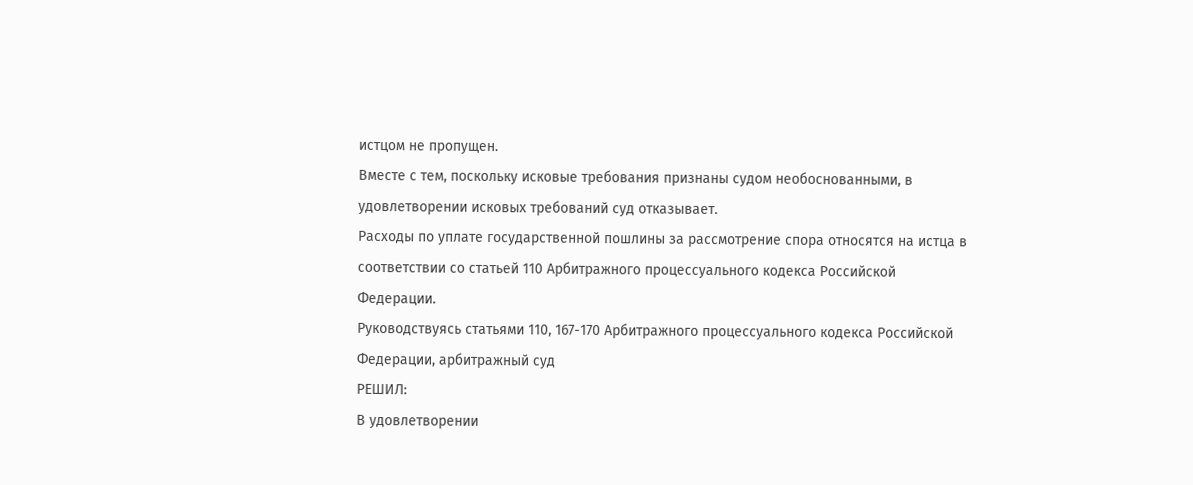истцом не пропущен.
Вместе с тем, поскольку исковые требования признаны судом необоснованными, в удовлетворении исковых требований суд отказывает.
Расходы по уплате государственной пошлины за рассмотрение спора относятся на истца в соответствии со статьей 110 Арбитражного процессуального кодекса Российской Федерации.
Руководствуясь статьями 110, 167-170 Арбитражного процессуального кодекса Российской Федерации, арбитражный суд
РЕШИЛ:
В удовлетворении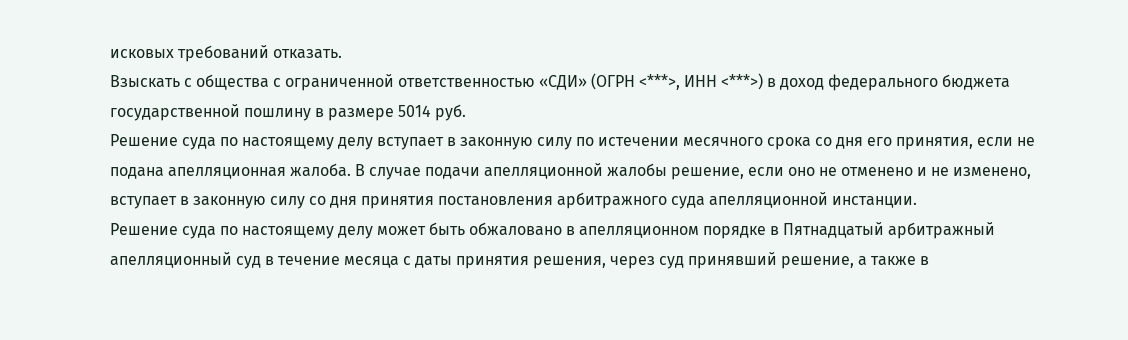исковых требований отказать.
Взыскать с общества с ограниченной ответственностью «СДИ» (ОГРН <***>, ИНН <***>) в доход федерального бюджета государственной пошлину в размере 5014 руб.
Решение суда по настоящему делу вступает в законную силу по истечении месячного срока со дня его принятия, если не подана апелляционная жалоба. В случае подачи апелляционной жалобы решение, если оно не отменено и не изменено, вступает в законную силу со дня принятия постановления арбитражного суда апелляционной инстанции.
Решение суда по настоящему делу может быть обжаловано в апелляционном порядке в Пятнадцатый арбитражный апелляционный суд в течение месяца с даты принятия решения, через суд принявший решение, а также в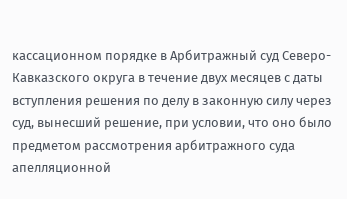кассационном порядке в Арбитражный суд Северо-Кавказского округа в течение двух месяцев с даты вступления решения по делу в законную силу через суд, вынесший решение, при условии, что оно было предметом рассмотрения арбитражного суда апелляционной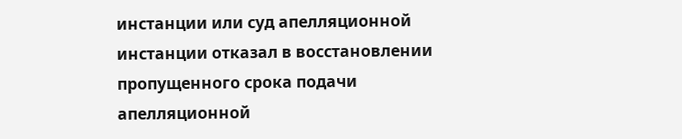инстанции или суд апелляционной инстанции отказал в восстановлении пропущенного срока подачи апелляционной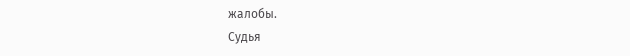жалобы.
Судья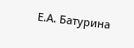Е.А. Батурина